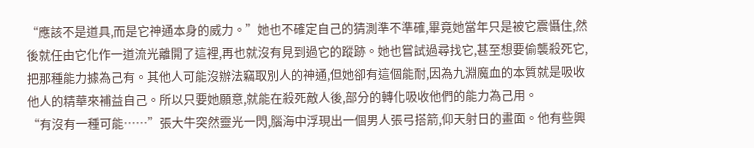“應該不是道具,而是它神通本身的威力。”她也不確定自己的猜測準不準確,畢竟她當年只是被它震懾住,然後就任由它化作一道流光離開了這裡,再也就沒有見到過它的蹤跡。她也嘗試過尋找它,甚至想要偷襲殺死它,把那種能力據為己有。其他人可能沒辦法竊取別人的神通,但她卻有這個能耐,因為九淵魔血的本質就是吸收他人的精華來補益自己。所以只要她願意,就能在殺死敵人後,部分的轉化吸收他們的能力為己用。
“有沒有一種可能……”張大牛突然靈光一閃,腦海中浮現出一個男人張弓搭箭,仰天射日的畫面。他有些興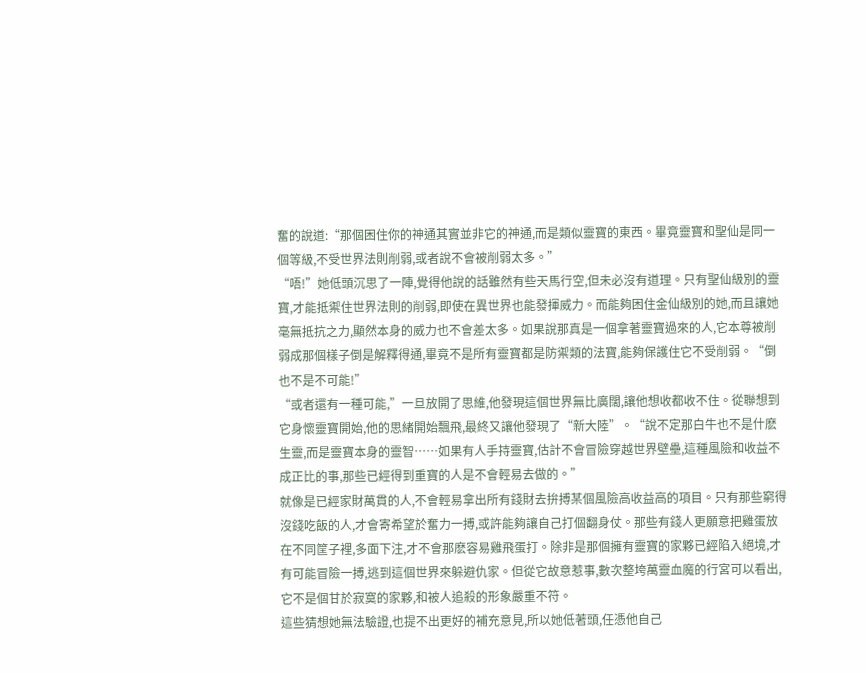奮的說道:“那個困住你的神通其實並非它的神通,而是類似靈寶的東西。畢竟靈寶和聖仙是同一個等級,不受世界法則削弱,或者說不會被削弱太多。”
“唔!”她低頭沉思了一陣,覺得他說的話雖然有些天馬行空,但未必沒有道理。只有聖仙級別的靈寶,才能抵禦住世界法則的削弱,即使在異世界也能發揮威力。而能夠困住金仙級別的她,而且讓她毫無抵抗之力,顯然本身的威力也不會差太多。如果說那真是一個拿著靈寶過來的人,它本尊被削弱成那個樣子倒是解釋得通,畢竟不是所有靈寶都是防禦類的法寶,能夠保護住它不受削弱。“倒也不是不可能!”
“或者還有一種可能,”一旦放開了思維,他發現這個世界無比廣闊,讓他想收都收不住。從聯想到它身懷靈寶開始,他的思緒開始飄飛,最終又讓他發現了“新大陸”。“說不定那白牛也不是什麽生靈,而是靈寶本身的靈智……如果有人手持靈寶,估計不會冒險穿越世界壁壘,這種風險和收益不成正比的事,那些已經得到重寶的人是不會輕易去做的。”
就像是已經家財萬貫的人,不會輕易拿出所有錢財去拚搏某個風險高收益高的項目。只有那些窮得沒錢吃飯的人,才會寄希望於奮力一搏,或許能夠讓自己打個翻身仗。那些有錢人更願意把雞蛋放在不同筐子裡,多面下注,才不會那麽容易雞飛蛋打。除非是那個擁有靈寶的家夥已經陷入絕境,才有可能冒險一搏,逃到這個世界來躲避仇家。但從它故意惹事,數次整垮萬靈血魔的行宮可以看出,它不是個甘於寂寞的家夥,和被人追殺的形象嚴重不符。
這些猜想她無法驗證,也提不出更好的補充意見,所以她低著頭,任憑他自己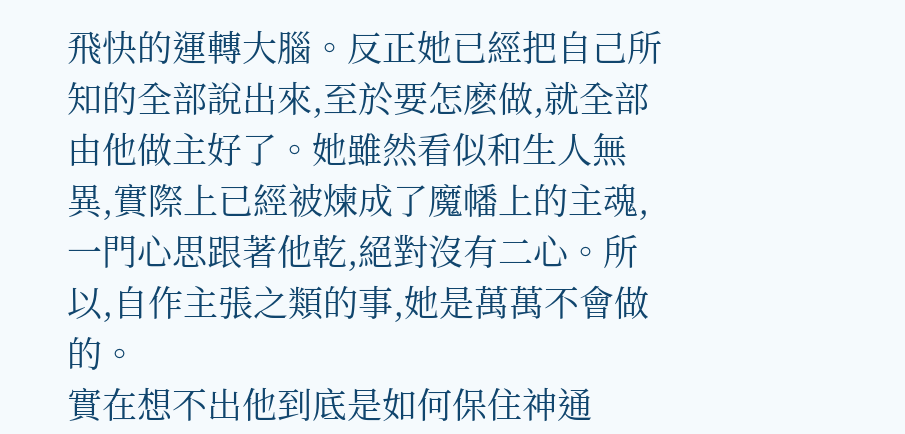飛快的運轉大腦。反正她已經把自己所知的全部說出來,至於要怎麽做,就全部由他做主好了。她雖然看似和生人無異,實際上已經被煉成了魔幡上的主魂,一門心思跟著他乾,絕對沒有二心。所以,自作主張之類的事,她是萬萬不會做的。
實在想不出他到底是如何保住神通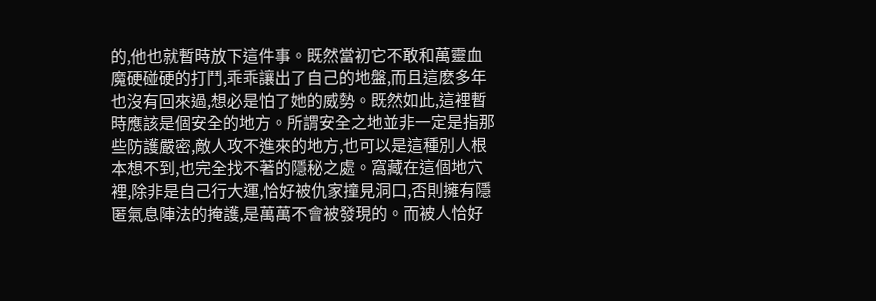的,他也就暫時放下這件事。既然當初它不敢和萬靈血魔硬碰硬的打鬥,乖乖讓出了自己的地盤,而且這麽多年也沒有回來過,想必是怕了她的威勢。既然如此,這裡暫時應該是個安全的地方。所謂安全之地並非一定是指那些防護嚴密,敵人攻不進來的地方,也可以是這種別人根本想不到,也完全找不著的隱秘之處。窩藏在這個地穴裡,除非是自己行大運,恰好被仇家撞見洞口,否則擁有隱匿氣息陣法的掩護,是萬萬不會被發現的。而被人恰好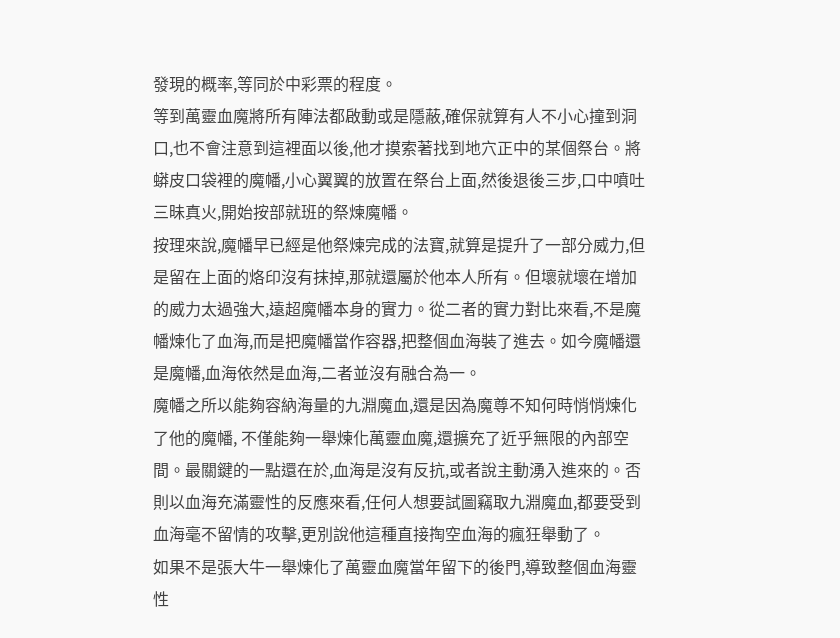發現的概率,等同於中彩票的程度。
等到萬靈血魔將所有陣法都啟動或是隱蔽,確保就算有人不小心撞到洞口,也不會注意到這裡面以後,他才摸索著找到地穴正中的某個祭台。將蟒皮口袋裡的魔幡,小心翼翼的放置在祭台上面,然後退後三步,口中噴吐三昧真火,開始按部就班的祭煉魔幡。
按理來說,魔幡早已經是他祭煉完成的法寶,就算是提升了一部分威力,但是留在上面的烙印沒有抹掉,那就還屬於他本人所有。但壞就壞在增加的威力太過強大,遠超魔幡本身的實力。從二者的實力對比來看,不是魔幡煉化了血海,而是把魔幡當作容器,把整個血海裝了進去。如今魔幡還是魔幡,血海依然是血海,二者並沒有融合為一。
魔幡之所以能夠容納海量的九淵魔血,還是因為魔尊不知何時悄悄煉化了他的魔幡, 不僅能夠一舉煉化萬靈血魔,還擴充了近乎無限的內部空間。最關鍵的一點還在於,血海是沒有反抗,或者說主動湧入進來的。否則以血海充滿靈性的反應來看,任何人想要試圖竊取九淵魔血,都要受到血海毫不留情的攻擊,更別說他這種直接掏空血海的瘋狂舉動了。
如果不是張大牛一舉煉化了萬靈血魔當年留下的後門,導致整個血海靈性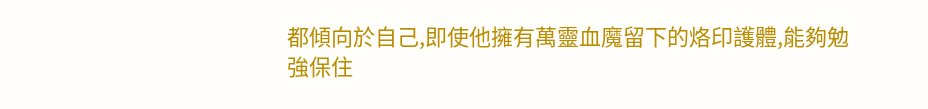都傾向於自己,即使他擁有萬靈血魔留下的烙印護體,能夠勉強保住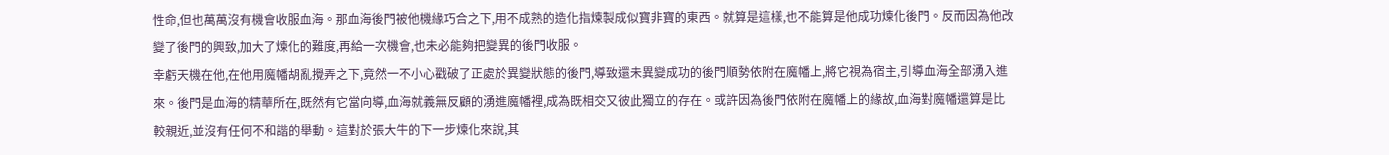性命,但也萬萬沒有機會收服血海。那血海後門被他機緣巧合之下,用不成熟的造化指煉製成似寶非寶的東西。就算是這樣,也不能算是他成功煉化後門。反而因為他改變了後門的興致,加大了煉化的難度,再給一次機會,也未必能夠把變異的後門收服。
幸虧天機在他,在他用魔幡胡亂攪弄之下,竟然一不小心戳破了正處於異變狀態的後門,導致還未異變成功的後門順勢依附在魔幡上,將它視為宿主,引導血海全部湧入進來。後門是血海的精華所在,既然有它當向導,血海就義無反顧的湧進魔幡裡,成為既相交又彼此獨立的存在。或許因為後門依附在魔幡上的緣故,血海對魔幡還算是比較親近,並沒有任何不和諧的舉動。這對於張大牛的下一步煉化來說,其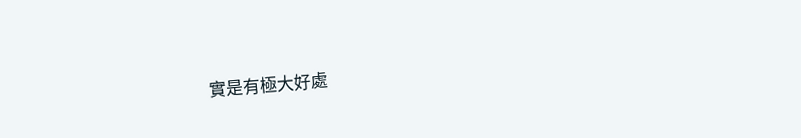實是有極大好處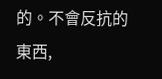的。不會反抗的東西,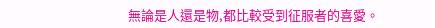無論是人還是物,都比較受到征服者的喜愛。